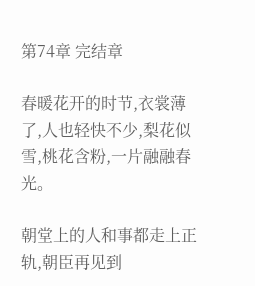第74章 完结章

春暖花开的时节,衣裳薄了,人也轻快不少,梨花似雪,桃花含粉,一片融融春光。

朝堂上的人和事都走上正轨,朝臣再见到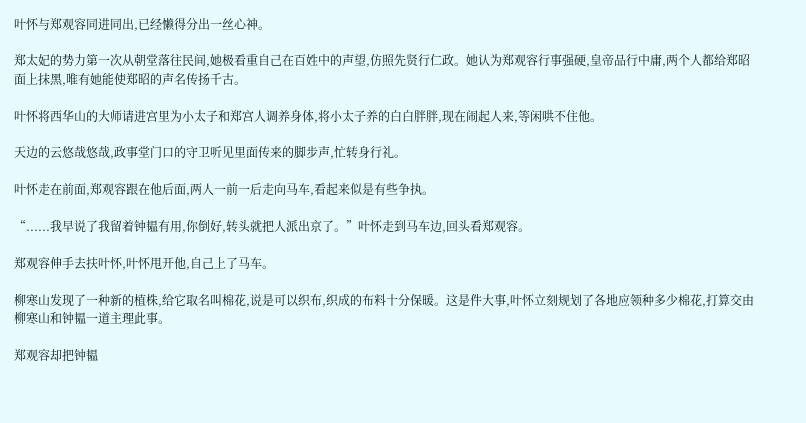叶怀与郑观容同进同出,已经懒得分出一丝心神。

郑太妃的势力第一次从朝堂落往民间,她极看重自己在百姓中的声望,仿照先贤行仁政。她认为郑观容行事强硬,皇帝品行中庸,两个人都给郑昭面上抹黑,唯有她能使郑昭的声名传扬千古。

叶怀将西华山的大师请进宫里为小太子和郑宫人调养身体,将小太子养的白白胖胖,现在闹起人来,等闲哄不住他。

天边的云悠哉悠哉,政事堂门口的守卫听见里面传来的脚步声,忙转身行礼。

叶怀走在前面,郑观容跟在他后面,两人一前一后走向马车,看起来似是有些争执。

“......我早说了我留着钟韫有用,你倒好,转头就把人派出京了。”叶怀走到马车边,回头看郑观容。

郑观容伸手去扶叶怀,叶怀甩开他,自己上了马车。

柳寒山发现了一种新的植株,给它取名叫棉花,说是可以织布,织成的布料十分保暖。这是件大事,叶怀立刻规划了各地应领种多少棉花,打算交由柳寒山和钟韫一道主理此事。

郑观容却把钟韫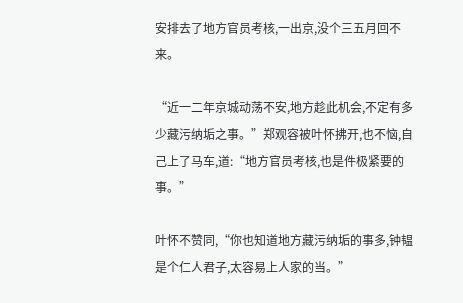安排去了地方官员考核,一出京,没个三五月回不来。

“近一二年京城动荡不安,地方趁此机会,不定有多少藏污纳垢之事。”郑观容被叶怀拂开,也不恼,自己上了马车,道:“地方官员考核,也是件极紧要的事。”

叶怀不赞同,“你也知道地方藏污纳垢的事多,钟韫是个仁人君子,太容易上人家的当。”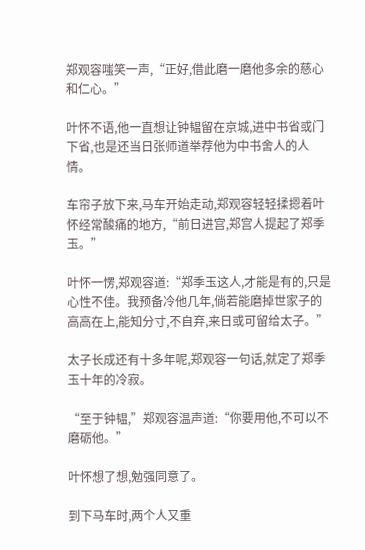郑观容嗤笑一声,“正好,借此磨一磨他多余的慈心和仁心。”

叶怀不语,他一直想让钟韫留在京城,进中书省或门下省,也是还当日张师道举荐他为中书舍人的人情。

车帘子放下来,马车开始走动,郑观容轻轻揉摁着叶怀经常酸痛的地方,“前日进宫,郑宫人提起了郑季玉。”

叶怀一愣,郑观容道:“郑季玉这人,才能是有的,只是心性不佳。我预备冷他几年,倘若能磨掉世家子的高高在上,能知分寸,不自弃,来日或可留给太子。”

太子长成还有十多年呢,郑观容一句话,就定了郑季玉十年的冷寂。

“至于钟韫,”郑观容温声道:“你要用他,不可以不磨砺他。”

叶怀想了想,勉强同意了。

到下马车时,两个人又重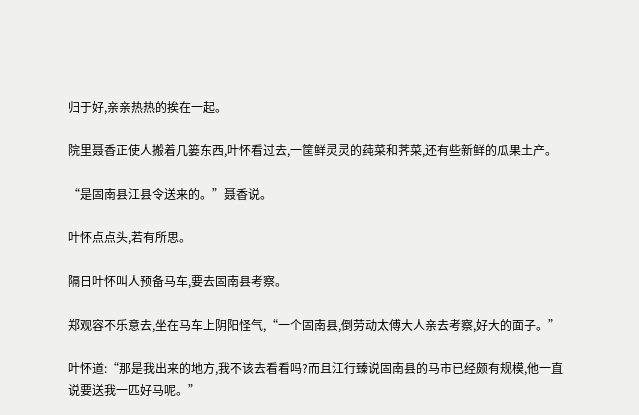归于好,亲亲热热的挨在一起。

院里聂香正使人搬着几篓东西,叶怀看过去,一筐鲜灵灵的莼菜和荠菜,还有些新鲜的瓜果土产。

“是固南县江县令送来的。”聂香说。

叶怀点点头,若有所思。

隔日叶怀叫人预备马车,要去固南县考察。

郑观容不乐意去,坐在马车上阴阳怪气,“一个固南县,倒劳动太傅大人亲去考察,好大的面子。”

叶怀道:“那是我出来的地方,我不该去看看吗?而且江行臻说固南县的马市已经颇有规模,他一直说要送我一匹好马呢。”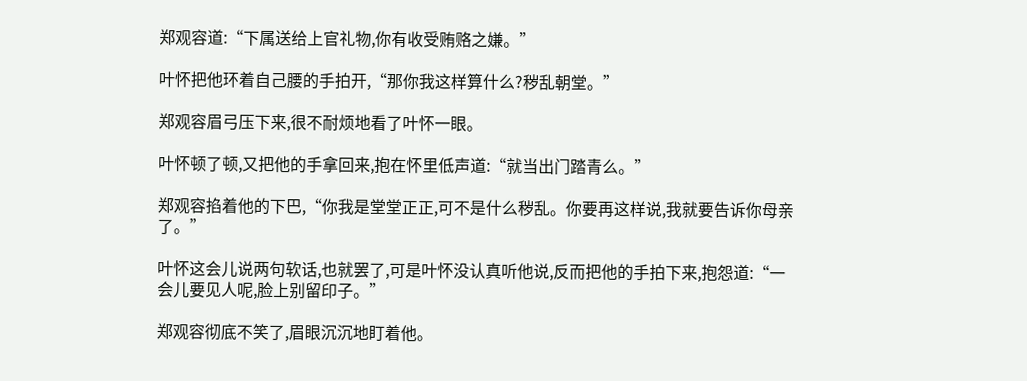郑观容道:“下属送给上官礼物,你有收受贿赂之嫌。”

叶怀把他环着自己腰的手拍开,“那你我这样算什么?秽乱朝堂。”

郑观容眉弓压下来,很不耐烦地看了叶怀一眼。

叶怀顿了顿,又把他的手拿回来,抱在怀里低声道:“就当出门踏青么。”

郑观容掐着他的下巴,“你我是堂堂正正,可不是什么秽乱。你要再这样说,我就要告诉你母亲了。”

叶怀这会儿说两句软话,也就罢了,可是叶怀没认真听他说,反而把他的手拍下来,抱怨道:“一会儿要见人呢,脸上别留印子。”

郑观容彻底不笑了,眉眼沉沉地盯着他。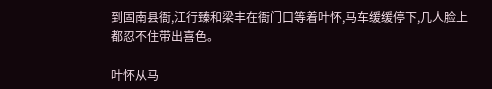到固南县衙,江行臻和梁丰在衙门口等着叶怀,马车缓缓停下,几人脸上都忍不住带出喜色。

叶怀从马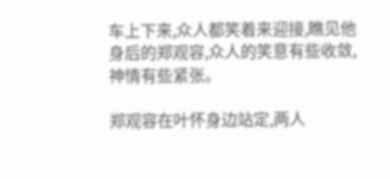车上下来,众人都笑着来迎接,瞧见他身后的郑观容,众人的笑意有些收敛,神情有些紧张。

郑观容在叶怀身边站定,两人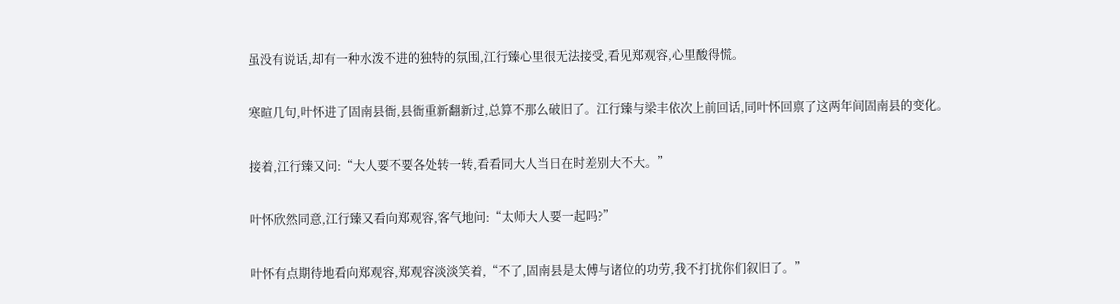虽没有说话,却有一种水泼不进的独特的氛围,江行臻心里很无法接受,看见郑观容,心里酸得慌。

寒暄几句,叶怀进了固南县衙,县衙重新翻新过,总算不那么破旧了。江行臻与梁丰依次上前回话,同叶怀回禀了这两年间固南县的变化。

接着,江行臻又问:“大人要不要各处转一转,看看同大人当日在时差别大不大。”

叶怀欣然同意,江行臻又看向郑观容,客气地问:“太师大人要一起吗?”

叶怀有点期待地看向郑观容,郑观容淡淡笑着,“不了,固南县是太傅与诸位的功劳,我不打扰你们叙旧了。”